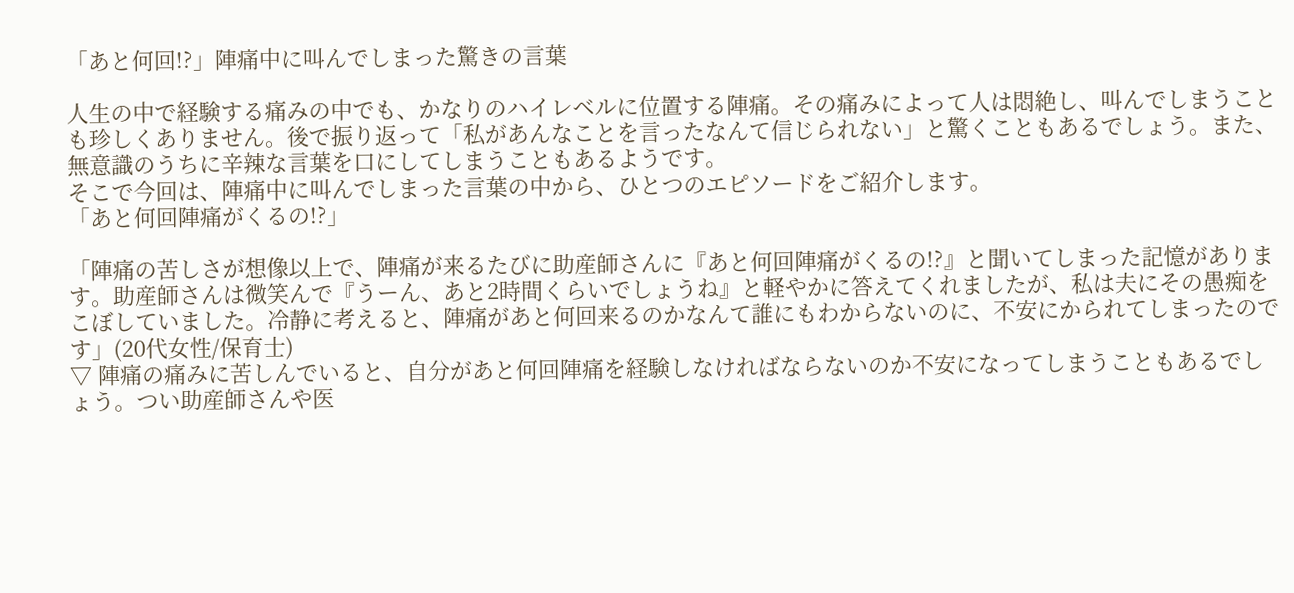「あと何回!?」陣痛中に叫んでしまった驚きの言葉

人生の中で経験する痛みの中でも、かなりのハイレベルに位置する陣痛。その痛みによって人は悶絶し、叫んでしまうことも珍しくありません。後で振り返って「私があんなことを言ったなんて信じられない」と驚くこともあるでしょう。また、無意識のうちに辛辣な言葉を口にしてしまうこともあるようです。
そこで今回は、陣痛中に叫んでしまった言葉の中から、ひとつのエピソードをご紹介します。
「あと何回陣痛がくるの!?」

「陣痛の苦しさが想像以上で、陣痛が来るたびに助産師さんに『あと何回陣痛がくるの!?』と聞いてしまった記憶があります。助産師さんは微笑んで『うーん、あと2時間くらいでしょうね』と軽やかに答えてくれましたが、私は夫にその愚痴をこぼしていました。冷静に考えると、陣痛があと何回来るのかなんて誰にもわからないのに、不安にかられてしまったのです」(20代女性/保育士)
▽ 陣痛の痛みに苦しんでいると、自分があと何回陣痛を経験しなければならないのか不安になってしまうこともあるでしょう。つい助産師さんや医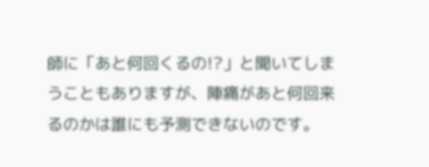師に「あと何回くるの!?」と聞いてしまうこともありますが、陣痛があと何回来るのかは誰にも予測できないのです。